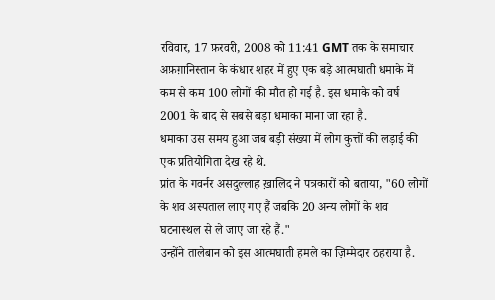रविवार, 17 फ़रवरी, 2008 को 11:41 GMT तक के समाचार
अफ़ग़ानिस्तान के कंधार शहर में हुए एक बड़े आत्मघाती धमाके में कम से कम 100 लोगों की मौत हो गई है. इस धमाके को वर्ष 2001 के बाद से सबसे बड़ा धमाका माना जा रहा है.
धमाका उस समय हुआ जब बड़ी संख्या में लोग कुत्तों की लड़ाई की एक प्रतियोगिता देख रहे थे.
प्रांत के गवर्नर असदुल्लाह ख़ालिद ने पत्रकारों को बताया, "60 लोगों के शव अस्पताल लाए गए हैं जबकि 20 अन्य लोगों के शव घटनास्थल से ले जाए जा रहे हैं."
उन्होंने तालेबान को इस आत्मघाती हमले का ज़िम्मेदार ठहराया है.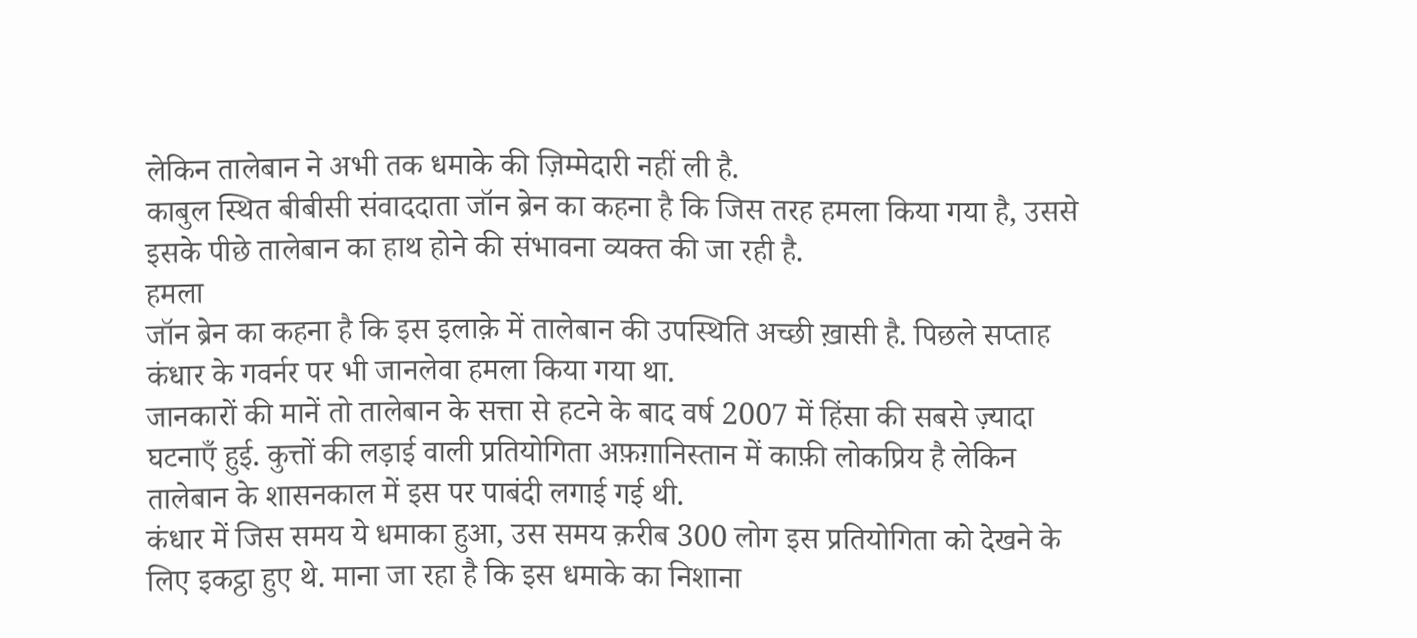लेकिन तालेबान ने अभी तक धमाके की ज़िम्मेदारी नहीं ली है.
काबुल स्थित बीबीसी संवाददाता जॉन ब्रेन का कहना है कि जिस तरह हमला किया गया है, उससे इसके पीछे तालेबान का हाथ होने की संभावना व्यक्त की जा रही है.
हमला
जॉन ब्रेन का कहना है कि इस इलाक़े में तालेबान की उपस्थिति अच्छी ख़ासी है. पिछले सप्ताह कंधार के गवर्नर पर भी जानलेवा हमला किया गया था.
जानकारों की मानें तो तालेबान के सत्ता से हटने के बाद वर्ष 2007 में हिंसा की सबसे ज़्यादा घटनाएँ हुई. कुत्तों की लड़ाई वाली प्रतियोगिता अफ़ग़ानिस्तान में काफ़ी लोकप्रिय है लेकिन तालेबान के शासनकाल में इस पर पाबंदी लगाई गई थी.
कंधार में जिस समय ये धमाका हुआ, उस समय क़रीब 300 लोग इस प्रतियोगिता को देखने के लिए इकट्ठा हुए थे. माना जा रहा है कि इस धमाके का निशाना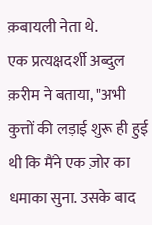क़बायली नेता थे.
एक प्रत्यक्षदर्शी अब्दुल क़रीम ने बताया, "अभी कुत्तों की लड़ाई शुरू ही हुई थी कि मैंने एक ज़ोर का धमाका सुना. उसके बाद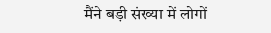मैंने बड़ी संख्या में लोगों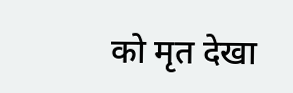को मृत देखा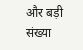और बड़ी संख्या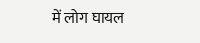में लोग घायल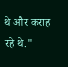थे और कराह रहे थे."